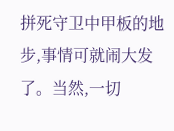拼死守卫中甲板的地步,事情可就闹大发了。当然,一切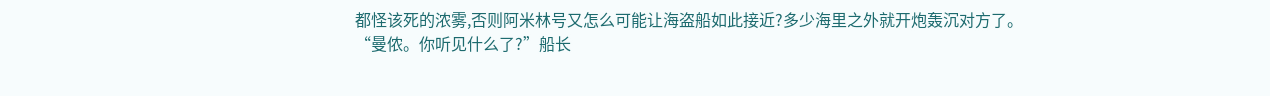都怪该死的浓雾,否则阿米林号又怎么可能让海盗船如此接近?多少海里之外就开炮轰沉对方了。
“曼侬。你听见什么了?”船长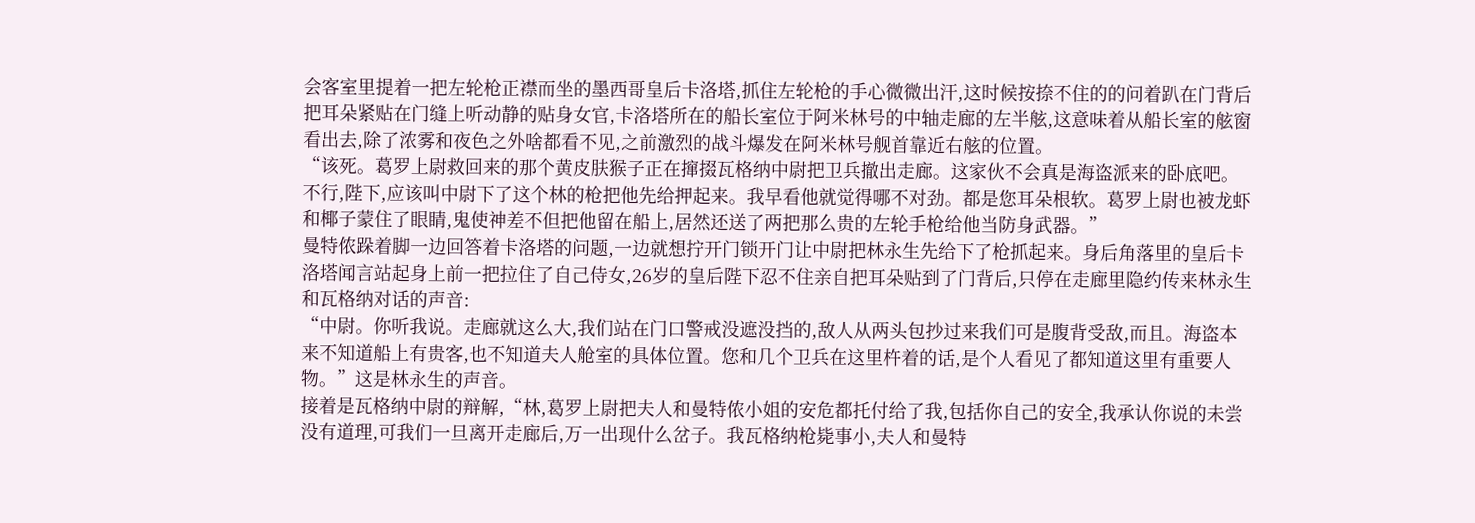会客室里提着一把左轮枪正襟而坐的墨西哥皇后卡洛塔,抓住左轮枪的手心微微出汗,这时候按捺不住的的问着趴在门背后把耳朵紧贴在门缝上听动静的贴身女官,卡洛塔所在的船长室位于阿米林号的中轴走廊的左半舷,这意味着从船长室的舷窗看出去,除了浓雾和夜色之外啥都看不见,之前激烈的战斗爆发在阿米林号舰首靠近右舷的位置。
“该死。葛罗上尉救回来的那个黄皮肤猴子正在撺掇瓦格纳中尉把卫兵撤出走廊。这家伙不会真是海盗派来的卧底吧。
不行,陛下,应该叫中尉下了这个林的枪把他先给押起来。我早看他就觉得哪不对劲。都是您耳朵根软。葛罗上尉也被龙虾和椰子蒙住了眼睛,鬼使神差不但把他留在船上,居然还送了两把那么贵的左轮手枪给他当防身武器。”
曼特侬跺着脚一边回答着卡洛塔的问题,一边就想拧开门锁开门让中尉把林永生先给下了枪抓起来。身后角落里的皇后卡洛塔闻言站起身上前一把拉住了自己侍女,26岁的皇后陛下忍不住亲自把耳朵贴到了门背后,只停在走廊里隐约传来林永生和瓦格纳对话的声音:
“中尉。你听我说。走廊就这么大,我们站在门口警戒没遮没挡的,敌人从两头包抄过来我们可是腹背受敌,而且。海盗本来不知道船上有贵客,也不知道夫人舱室的具体位置。您和几个卫兵在这里杵着的话,是个人看见了都知道这里有重要人物。”这是林永生的声音。
接着是瓦格纳中尉的辩解,“林,葛罗上尉把夫人和曼特侬小姐的安危都托付给了我,包括你自己的安全,我承认你说的未尝没有道理,可我们一旦离开走廊后,万一出现什么岔子。我瓦格纳枪毙事小,夫人和曼特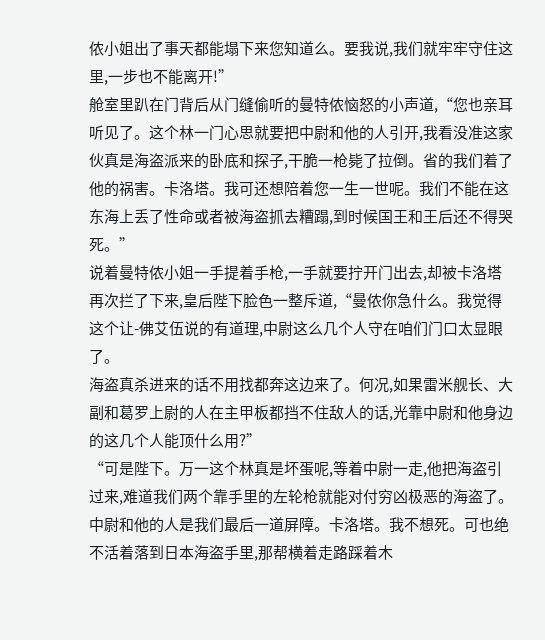侬小姐出了事天都能塌下来您知道么。要我说,我们就牢牢守住这里,一步也不能离开!”
舱室里趴在门背后从门缝偷听的曼特侬恼怒的小声道,“您也亲耳听见了。这个林一门心思就要把中尉和他的人引开,我看没准这家伙真是海盗派来的卧底和探子,干脆一枪毙了拉倒。省的我们着了他的祸害。卡洛塔。我可还想陪着您一生一世呢。我们不能在这东海上丢了性命或者被海盗抓去糟蹋,到时候国王和王后还不得哭死。”
说着曼特侬小姐一手提着手枪,一手就要拧开门出去,却被卡洛塔再次拦了下来,皇后陛下脸色一整斥道,“曼侬你急什么。我觉得这个让-佛艾伍说的有道理,中尉这么几个人守在咱们门口太显眼了。
海盗真杀进来的话不用找都奔这边来了。何况,如果雷米舰长、大副和葛罗上尉的人在主甲板都挡不住敌人的话,光靠中尉和他身边的这几个人能顶什么用?”
“可是陛下。万一这个林真是坏蛋呢,等着中尉一走,他把海盗引过来,难道我们两个靠手里的左轮枪就能对付穷凶极恶的海盗了。中尉和他的人是我们最后一道屏障。卡洛塔。我不想死。可也绝不活着落到日本海盗手里,那帮横着走路踩着木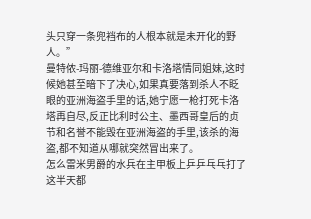头只穿一条兜裆布的人根本就是未开化的野人。”
曼特侬-玛丽-德维亚尔和卡洛塔情同姐妹,这时候她甚至暗下了决心,如果真要落到杀人不眨眼的亚洲海盗手里的话,她宁愿一枪打死卡洛塔再自尽,反正比利时公主、墨西哥皇后的贞节和名誉不能毁在亚洲海盗的手里,该杀的海盗,都不知道从哪就突然冒出来了。
怎么雷米男爵的水兵在主甲板上乒乒乓乓打了这半天都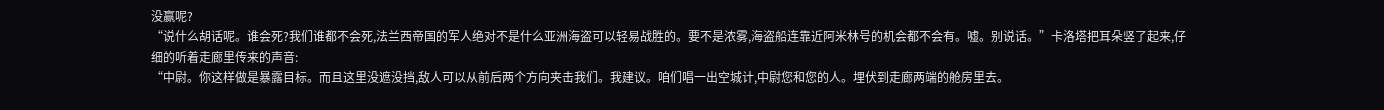没赢呢?
“说什么胡话呢。谁会死?我们谁都不会死,法兰西帝国的军人绝对不是什么亚洲海盗可以轻易战胜的。要不是浓雾,海盗船连靠近阿米林号的机会都不会有。嘘。别说话。”卡洛塔把耳朵竖了起来,仔细的听着走廊里传来的声音:
“中尉。你这样做是暴露目标。而且这里没遮没挡,敌人可以从前后两个方向夹击我们。我建议。咱们唱一出空城计,中尉您和您的人。埋伏到走廊两端的舱房里去。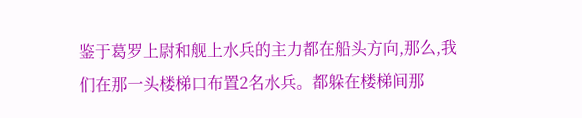鉴于葛罗上尉和舰上水兵的主力都在船头方向,那么,我们在那一头楼梯口布置2名水兵。都躲在楼梯间那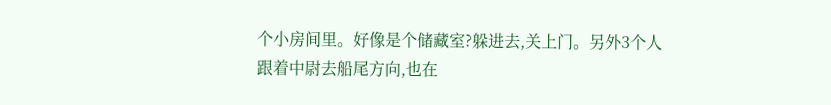个小房间里。好像是个储藏室?躲进去,关上门。另外3个人跟着中尉去船尾方向,也在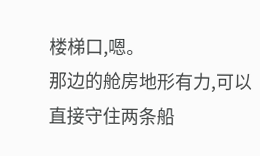楼梯口,嗯。
那边的舱房地形有力,可以直接守住两条船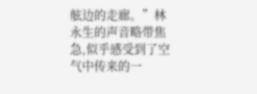舷边的走廊。”林永生的声音略带焦急,似乎感受到了空气中传来的一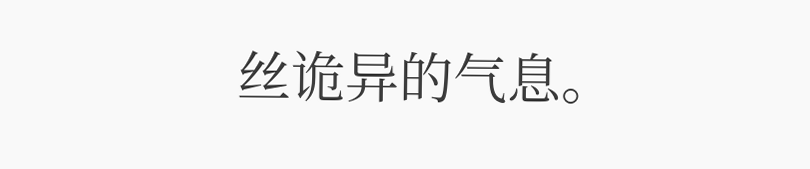丝诡异的气息。